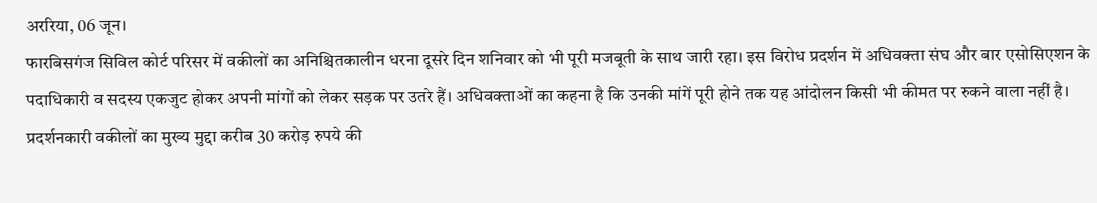अररिया, 06 जून।
फारबिसगंज सिविल कोर्ट परिसर में वकीलों का अनिश्चितकालीन धरना दूसरे दिन शनिवार को भी पूरी मजबूती के साथ जारी रहा। इस विरोध प्रदर्शन में अधिवक्ता संघ और बार एसोसिएशन के पदाधिकारी व सदस्य एकजुट होकर अपनी मांगों को लेकर सड़क पर उतरे हैं। अधिवक्ताओं का कहना है कि उनकी मांगें पूरी होने तक यह आंदोलन किसी भी कीमत पर रुकने वाला नहीं है।
प्रदर्शनकारी वकीलों का मुख्य मुद्दा करीब 30 करोड़ रुपये की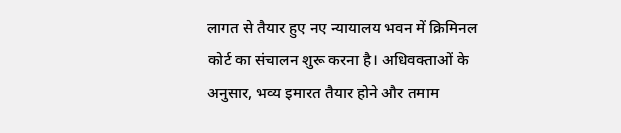लागत से तैयार हुए नए न्यायालय भवन में क्रिमिनल कोर्ट का संचालन शुरू करना है। अधिवक्ताओं के अनुसार, भव्य इमारत तैयार होने और तमाम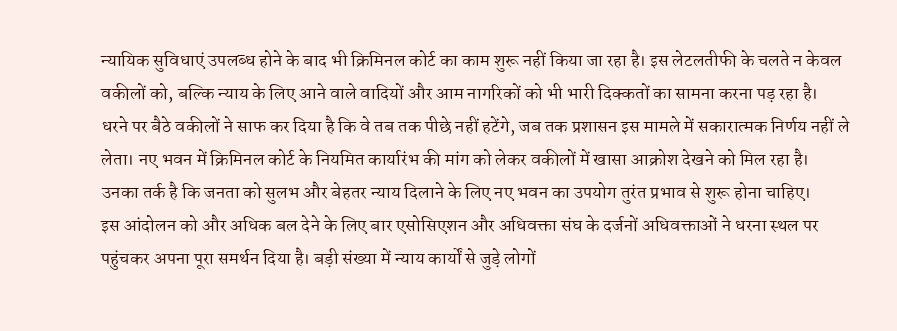न्यायिक सुविधाएं उपलब्ध होने के बाद भी क्रिमिनल कोर्ट का काम शुरू नहीं किया जा रहा है। इस लेटलतीफी के चलते न केवल वकीलों को, बल्कि न्याय के लिए आने वाले वादियों और आम नागरिकों को भी भारी दिक्कतों का सामना करना पड़ रहा है।
धरने पर बैठे वकीलों ने साफ कर दिया है कि वे तब तक पीछे नहीं हटेंगे, जब तक प्रशासन इस मामले में सकारात्मक निर्णय नहीं ले लेता। नए भवन में क्रिमिनल कोर्ट के नियमित कार्यारंभ की मांग को लेकर वकीलों में खासा आक्रोश देखने को मिल रहा है। उनका तर्क है कि जनता को सुलभ और बेहतर न्याय दिलाने के लिए नए भवन का उपयोग तुरंत प्रभाव से शुरू होना चाहिए।
इस आंदोलन को और अधिक बल देने के लिए बार एसोसिएशन और अधिवक्ता संघ के दर्जनों अधिवक्ताओं ने धरना स्थल पर पहुंचकर अपना पूरा समर्थन दिया है। बड़ी संख्या में न्याय कार्यों से जुड़े लोगों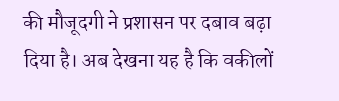की मौजूदगी ने प्रशासन पर दबाव बढ़ा दिया है। अब देखना यह है कि वकीलों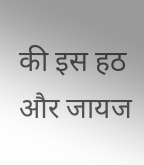की इस हठ और जायज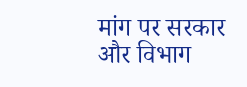मांग पर सरकार और विभाग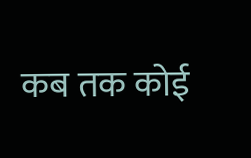कब तक कोई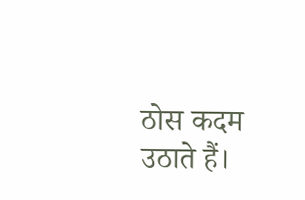ठोस कदम उठाते हैं।